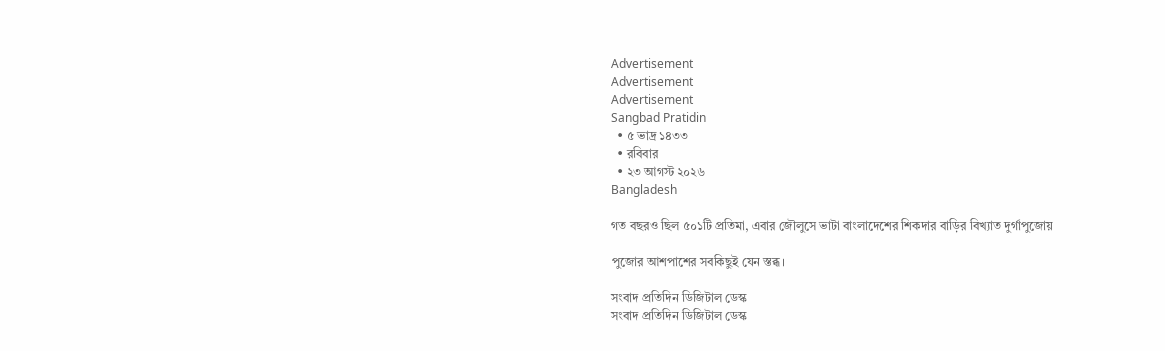Advertisement
Advertisement
Advertisement
Sangbad Pratidin
  • ৫ ভাদ্র ১৪৩৩
  • রবিবার
  • ২৩ আগস্ট ২০২৬
Bangladesh

গত বছরও ছিল ৫০১টি প্রতিমা, এবার জৌলুসে ভাটা বাংলাদেশের শিকদার বাড়ির বিখ্যাত দুর্গাপুজোয়

পুজোর আশপাশের সবকিছুই যেন স্তব্ধ।

সংবাদ প্রতিদিন ডিজিটাল ডেস্ক
সংবাদ প্রতিদিন ডিজিটাল ডেস্ক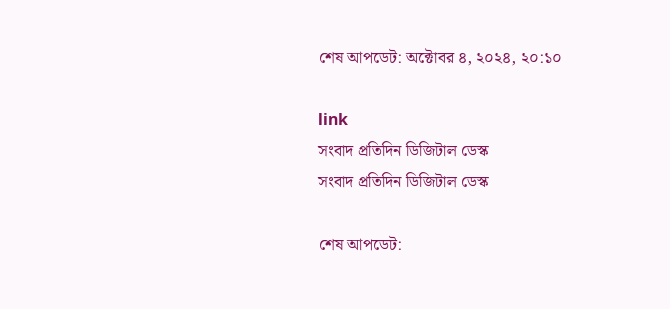শেষ আপডেট: অক্টোবর ৪, ২০২৪, ২০:১০

link
সংবাদ প্রতিদিন ডিজিটাল ডেস্ক
সংবাদ প্রতিদিন ডিজিটাল ডেস্ক

শেষ আপডেট: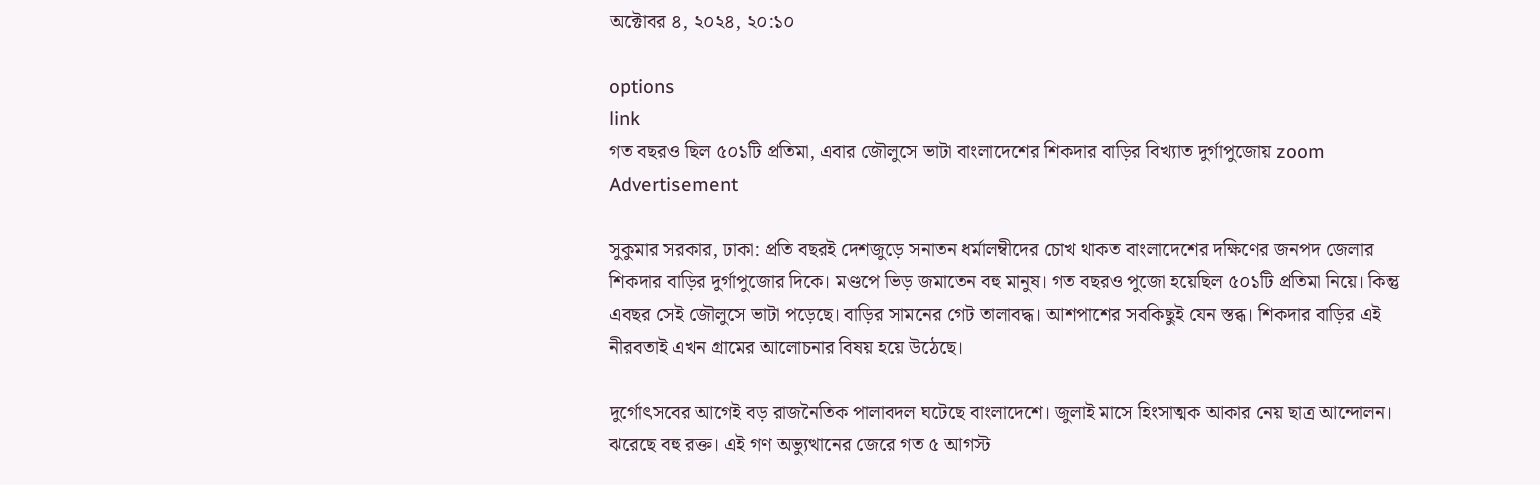অক্টোবর ৪, ২০২৪, ২০:১০

options
link
গত বছরও ছিল ৫০১টি প্রতিমা, এবার জৌলুসে ভাটা বাংলাদেশের শিকদার বাড়ির বিখ্যাত দুর্গাপুজোয় zoom
Advertisement

সুকুমার সরকার, ঢাকা: প্রতি বছরই দেশজুড়ে সনাতন ধর্মালম্বীদের চোখ থাকত বাংলাদেশের দক্ষিণের জনপদ জেলার শিকদার বাড়ির দুর্গাপুজোর দিকে। মণ্ডপে ভিড় জমাতেন বহু মানুষ। গত বছরও পুজো হয়েছিল ৫০১টি প্রতিমা নিয়ে। কিন্তু এবছর সেই জৌলুসে ভাটা পড়েছে। বাড়ির সামনের গেট তালাবদ্ধ। আশপাশের সবকিছুই যেন স্তব্ধ। শিকদার বাড়ির এই নীরবতাই এখন গ্রামের আলোচনার বিষয় হয়ে উঠেছে।

দুর্গোৎসবের আগেই বড় রাজনৈতিক পালাবদল ঘটেছে বাংলাদেশে। জুলাই মাসে হিংসাত্মক আকার নেয় ছাত্র আন্দোলন। ঝরেছে বহু রক্ত। এই গণ অভ্যুত্থানের জেরে গত ৫ আগস্ট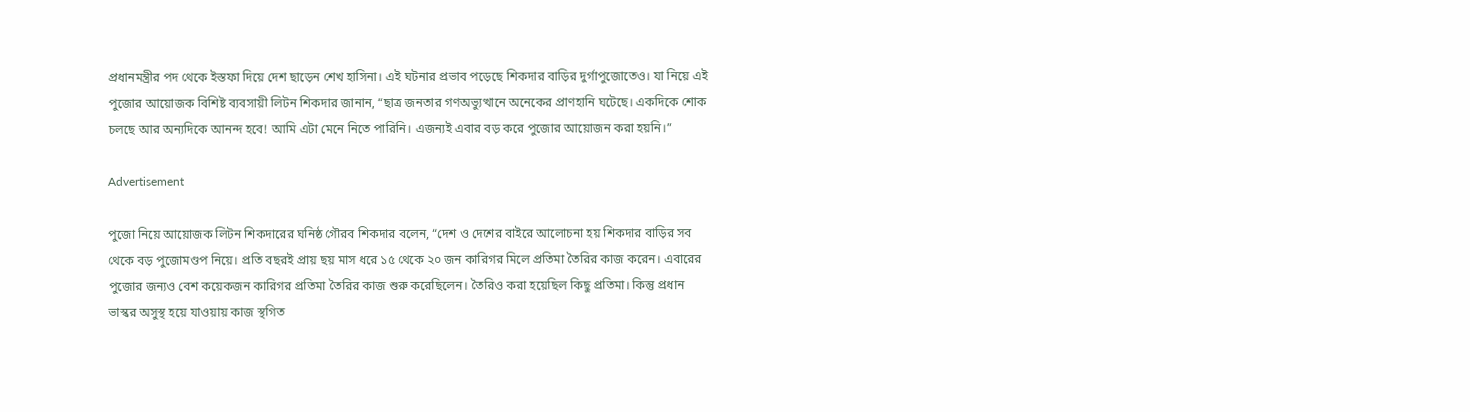প্রধানমন্ত্রীর পদ থেকে ইস্তফা দিয়ে দেশ ছাড়েন শেখ হাসিনা। এই ঘটনার প্রভাব পড়েছে শিকদার বাড়ির দুর্গাপুজোতেও। যা নিয়ে এই পুজোর আয়োজক বিশিষ্ট ব্যবসায়ী লিটন শিকদার জানান, “ছাত্র জনতার গণঅভ্যুত্থানে অনেকের প্রাণহানি ঘটেছে। একদিকে শোক চলছে আর অন্যদিকে আনন্দ হবে! আমি এটা মেনে নিতে পারিনি। এজন্যই এবার বড় করে পুজোর আয়োজন করা হয়নি।”

Advertisement

পুজো নিয়ে আয়োজক লিটন শিকদারের ঘনিষ্ঠ গৌরব শিকদার বলেন, “দেশ ও দেশের বাইরে আলোচনা হয় শিকদার বাড়ির সব থেকে বড় পুজোমণ্ডপ নিয়ে। প্রতি বছরই প্রায় ছয় মাস ধরে ১৫ থেকে ২০ জন কারিগর মিলে প্রতিমা তৈরির কাজ করেন। এবারের পুজোর জন্যও বেশ কয়েকজন কারিগর প্রতিমা তৈরির কাজ শুরু করেছিলেন। তৈরিও করা হয়েছিল কিছু প্রতিমা। কিন্তু প্রধান ভাস্কর অসুস্থ হয়ে যাওয়ায় কাজ স্থগিত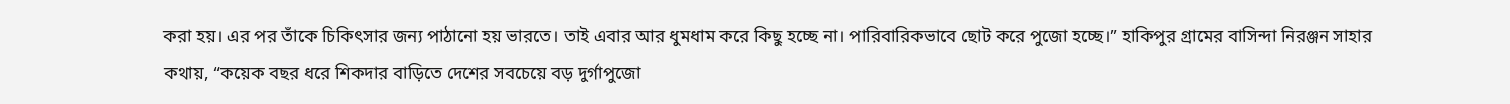করা হয়। এর পর তাঁকে চিকিৎসার জন্য পাঠানো হয় ভারতে। তাই এবার আর ধুমধাম করে কিছু হচ্ছে না। পারিবারিকভাবে ছোট করে পুজো হচ্ছে।” হাকিপুর গ্রামের বাসিন্দা নিরঞ্জন সাহার কথায়, “কয়েক বছর ধরে শিকদার বাড়িতে দেশের সবচেয়ে বড় দুর্গাপুজো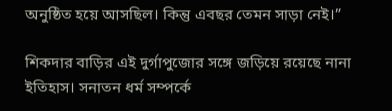অনুষ্ঠিত হয়ে আসছিল। কিন্তু এবছর তেমন সাড়া নেই।”

শিকদার বাড়ির এই দুর্গাপুজোর সঙ্গে জড়িয়ে রয়েছে নানা ইতিহাস। সনাতন ধর্ম সম্পর্কে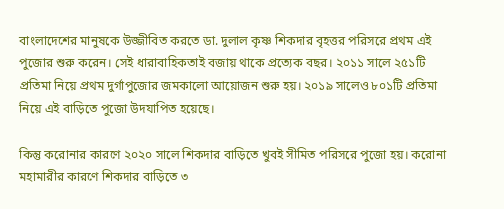বাংলাদেশের মানুষকে উজ্জীবিত করতে ডা. দুলাল কৃষ্ণ শিকদার বৃহত্তর পরিসরে প্রথম এই পুজোর শুরু করেন। সেই ধারাবাহিকতাই বজায় থাকে প্রত্যেক বছর। ২০১১ সালে ২৫১টি প্রতিমা নিয়ে প্রথম দুর্গাপুজোর জমকালো আয়োজন শুরু হয়। ২০১৯ সালেও ৮০১টি প্রতিমা নিয়ে এই বাড়িতে পুজো উদযাপিত হয়েছে।

কিন্তু করোনার কারণে ২০২০ সালে শিকদার বাড়িতে খুবই সীমিত পরিসরে পুজো হয়। করোনা মহামারীর কারণে শিকদার বাড়িতে ৩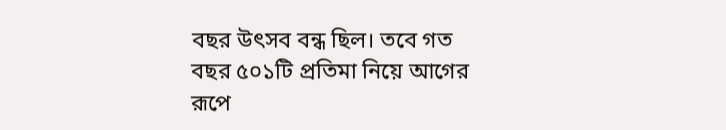বছর উৎসব বন্ধ ছিল। তবে গত বছর ৫০১টি প্রতিমা নিয়ে আগের রূপে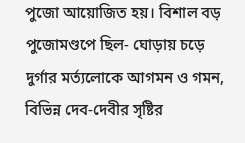পুজো আয়োজিত হয়। বিশাল বড় পুজোমণ্ডপে ছিল- ঘোড়ায় চড়ে দুর্গার মর্ত্যলোকে আগমন ও গমন, বিভিন্ন দেব-দেবীর সৃষ্টির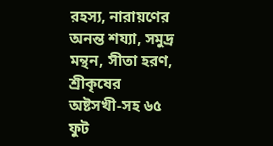রহস্য, নারায়ণের অনন্ত শয্যা, সমুদ্র মন্থন, সীতা হরণ, শ্রীকৃষের অষ্টসখী-সহ ৬৫ ফুট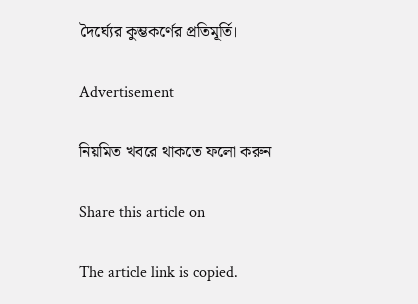দৈর্ঘ্যের কুম্ভকর্ণের প্রতিমূর্তি।

Advertisement

নিয়মিত খবরে থাকতে ফলো করুন

Share this article on

The article link is copied.